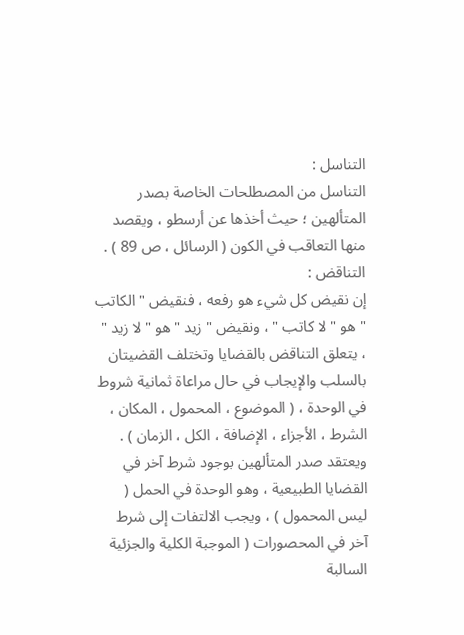التناسل :
التناسل من المصطلحات الخاصة بصدر المتألهين ؛ حيث أخذها عن أرسطو ، ويقصد منها التعاقب في الكون ( الرسائل ، ص 89 ) .
التناقض :
إن نقيض كل شيء هو رفعه ، فنقيض " الكاتب " هو " لا كاتب " ، ونقيض " زيد " هو " لا زيد " ، يتعلق التناقض بالقضايا وتختلف القضيتان بالسلب والإيجاب في حال مراعاة ثمانية شروط في الوحدة ، ( الموضوع ، المحمول ، المكان ، الشرط ، الأجزاء ، الإضافة ، الكل ، الزمان ) .
ويعتقد صدر المتألهين بوجود شرط آخر في القضايا الطبيعية ، وهو الوحدة في الحمل ( ليس المحمول ) ، ويجب الالتفات إلى شرط آخر في المحصورات ( الموجبة الكلية والجزئية السالبة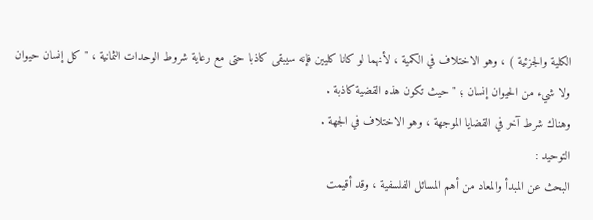الكلية والجزئية ) ، وهو الاختلاف في الكمية ، لأنهما لو كانا كليين فإنه سيبقى كاذبا حتى مع رعاية شروط الوحدات الثمانية ، " كل إنسان حيوان ولا شيء من الحيوان إنسان ؛ " حيث تكون هذه القضية كاذبة .
وهناك شرط آخر في القضايا الموجهة ، وهو الاختلاف في الجهة .
التوحيد :
البحث عن المبدأ والمعاد من أهم المسائل الفلسفية ، وقد أقيمت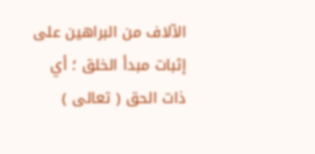الآلاف من البراهين على إثبات مبدأ الخلق ؛ أي ذات الحق ( تعالى )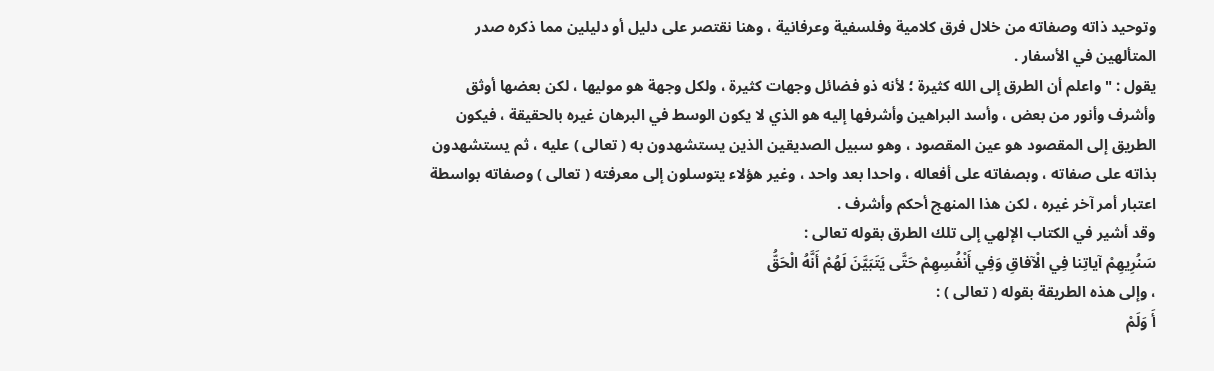وتوحيد ذاته وصفاته من خلال فرق كلامية وفلسفية وعرفانية ، وهنا نقتصر على دليل أو دليلين مما ذكره صدر المتألهين في الأسفار .
يقول : " واعلم أن الطرق إلى الله كثيرة ؛ لأنه ذو فضائل وجهات كثيرة ، ولكل وجهة هو موليها ، لكن بعضها أوثق وأشرف وأنور من بعض ، وأسد البراهين وأشرفها إليه هو الذي لا يكون الوسط في البرهان غيره بالحقيقة ، فيكون الطريق إلى المقصود هو عين المقصود ، وهو سبيل الصديقين الذين يستشهدون به ( تعالى ) عليه ، ثم يستشهدون بذاته على صفاته ، وبصفاته على أفعاله ، واحدا بعد واحد ، وغير هؤلاء يتوسلون إلى معرفته ( تعالى ) وصفاته بواسطة اعتبار أمر آخر غيره ، لكن هذا المنهج أحكم وأشرف .
وقد أشير في الكتاب الإلهي إلى تلك الطرق بقوله تعالى :
سَنُرِيهِمْ آياتِنا فِي الْآفاقِ وَفِي أَنْفُسِهِمْ حَتَّى يَتَبَيَّنَ لَهُمْ أَنَّهُ الْحَقُّ
، وإلى هذه الطريقة بقوله ( تعالى ) :
أَ وَلَمْ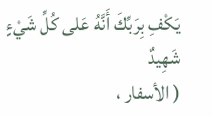يَكْفِ بِرَبِّكَ أَنَّهُ عَلى كُلِّ شَيْءٍ شَهِيدٌ
( الأسفار ،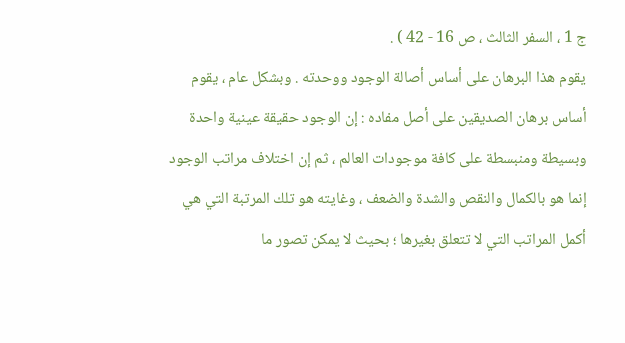ج 1 ، السفر الثالث ، ص 16 - 42 ) .
يقوم هذا البرهان على أساس أصالة الوجود ووحدته . وبشكل عام ، يقوم أساس برهان الصديقين على أصل مفاده : إن الوجود حقيقة عينية واحدة وبسيطة ومنبسطة على كافة موجودات العالم ، ثم إن اختلاف مراتب الوجود إنما هو بالكمال والنقص والشدة والضعف ، وغايته هو تلك المرتبة التي هي أكمل المراتب التي لا تتعلق بغيرها ؛ بحيث لا يمكن تصور ما